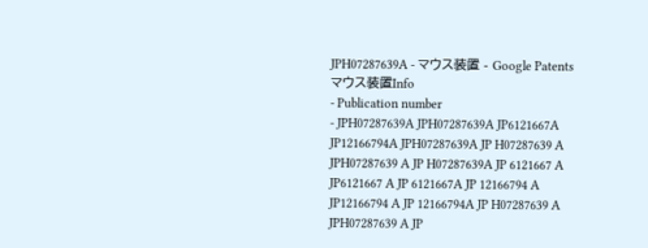JPH07287639A - マウス装置 - Google Patents
マウス装置Info
- Publication number
- JPH07287639A JPH07287639A JP6121667A JP12166794A JPH07287639A JP H07287639 A JPH07287639 A JP H07287639A JP 6121667 A JP6121667 A JP 6121667A JP 12166794 A JP12166794 A JP 12166794A JP H07287639 A JPH07287639 A JP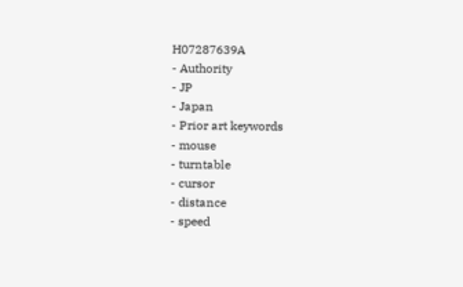H07287639A
- Authority
- JP
- Japan
- Prior art keywords
- mouse
- turntable
- cursor
- distance
- speed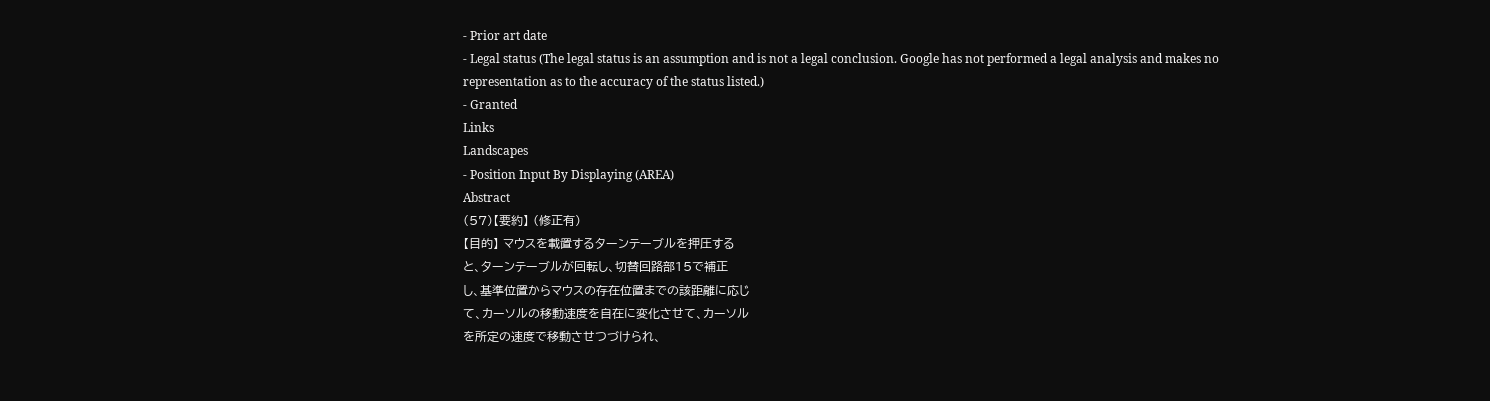- Prior art date
- Legal status (The legal status is an assumption and is not a legal conclusion. Google has not performed a legal analysis and makes no representation as to the accuracy of the status listed.)
- Granted
Links
Landscapes
- Position Input By Displaying (AREA)
Abstract
(57)【要約】 (修正有)
【目的】 マウスを載置するターンテーブルを押圧する
と、ターンテーブルが回転し、切替回路部15で補正
し、基準位置からマウスの存在位置までの該距離に応じ
て、カーソルの移動速度を自在に変化させて、カーソル
を所定の速度で移動させつづけられ、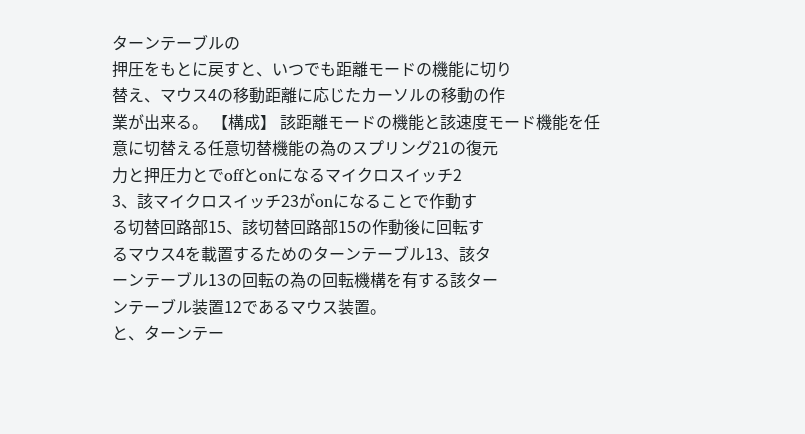ターンテーブルの
押圧をもとに戻すと、いつでも距離モードの機能に切り
替え、マウス4の移動距離に応じたカーソルの移動の作
業が出来る。 【構成】 該距離モードの機能と該速度モード機能を任
意に切替える任意切替機能の為のスプリング21の復元
力と押圧力とでoffとonになるマイクロスイッチ2
3、該マイクロスイッチ23がonになることで作動す
る切替回路部15、該切替回路部15の作動後に回転す
るマウス4を載置するためのターンテーブル13、該タ
ーンテーブル13の回転の為の回転機構を有する該ター
ンテーブル装置12であるマウス装置。
と、ターンテー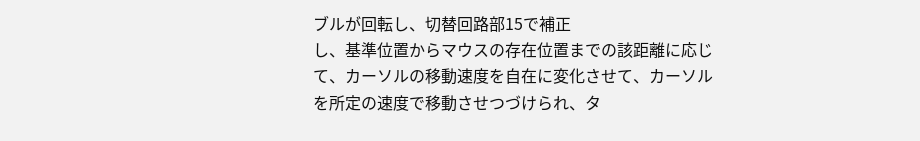ブルが回転し、切替回路部15で補正
し、基準位置からマウスの存在位置までの該距離に応じ
て、カーソルの移動速度を自在に変化させて、カーソル
を所定の速度で移動させつづけられ、タ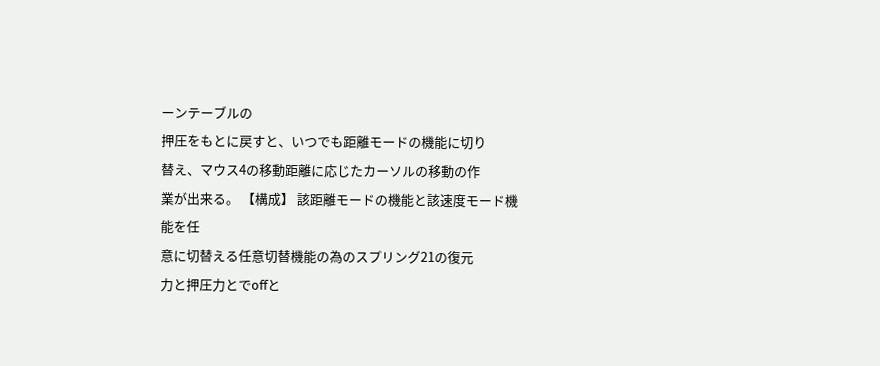ーンテーブルの
押圧をもとに戻すと、いつでも距離モードの機能に切り
替え、マウス4の移動距離に応じたカーソルの移動の作
業が出来る。 【構成】 該距離モードの機能と該速度モード機能を任
意に切替える任意切替機能の為のスプリング21の復元
力と押圧力とでoffと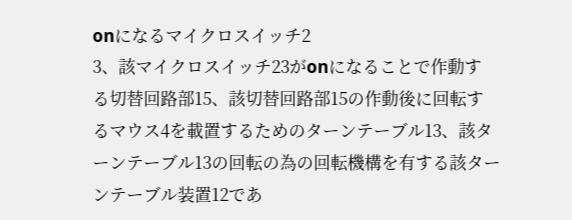onになるマイクロスイッチ2
3、該マイクロスイッチ23がonになることで作動す
る切替回路部15、該切替回路部15の作動後に回転す
るマウス4を載置するためのターンテーブル13、該タ
ーンテーブル13の回転の為の回転機構を有する該ター
ンテーブル装置12であ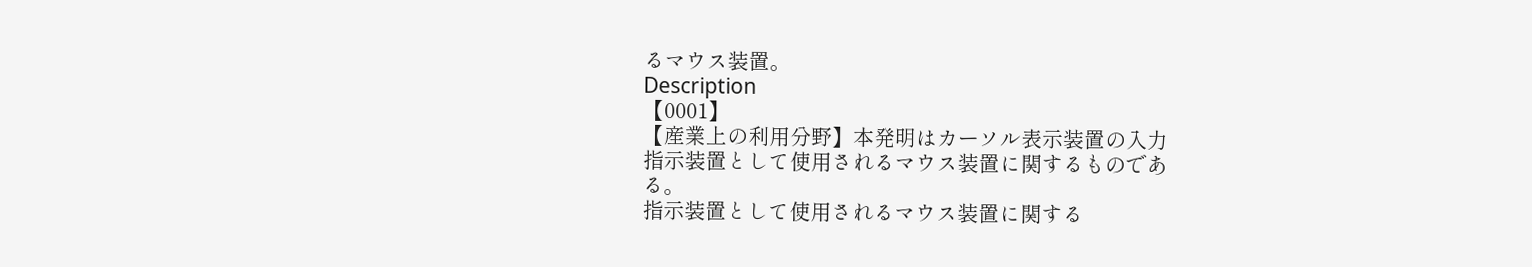るマウス装置。
Description
【0001】
【産業上の利用分野】本発明はカーソル表示装置の入力
指示装置として使用されるマウス装置に関するものであ
る。
指示装置として使用されるマウス装置に関する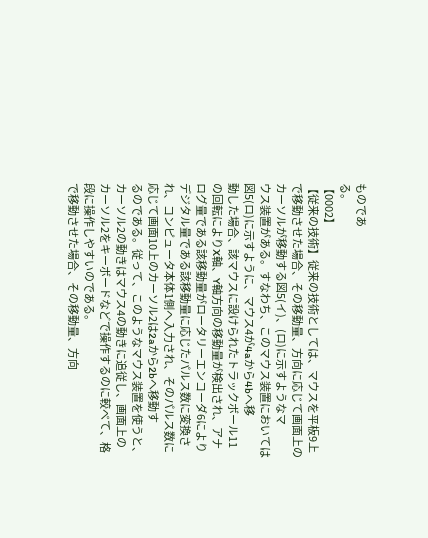ものであ
る。
【0002】
【従来の技術】従来の技術としては、マウスを平板9上
で移動させた場合、その移動量、方向に応じて画面上の
カーソルが移動する図5(イ)、(ロ)に示すようなマ
ウス装置がある。すなわち、このマウス装置においては
図5(ロ)に示すように、マウス4が4aから4bへ移
動した場合、該マウスに設けられたトラックボール11
の回転によりX軸、Y軸方向の移動量が検出され、アナ
ログ量である該移動量がロータリーエンコーダ6により
デジタル量である該移動量に応じたパルス数に変換さ
れ、コンピュータ本体1側へ入力され、そのパルス数に
応じて画面10上のカーソル2は2aから2bへ移動す
るのである。従って、このようなマウス装置を使うと、
カーソル2の動きはマウス4の動きに追従し、画面上の
カーソル2をキーボードなどで操作するのに較べて、格
段に操作しやすいのである。
で移動させた場合、その移動量、方向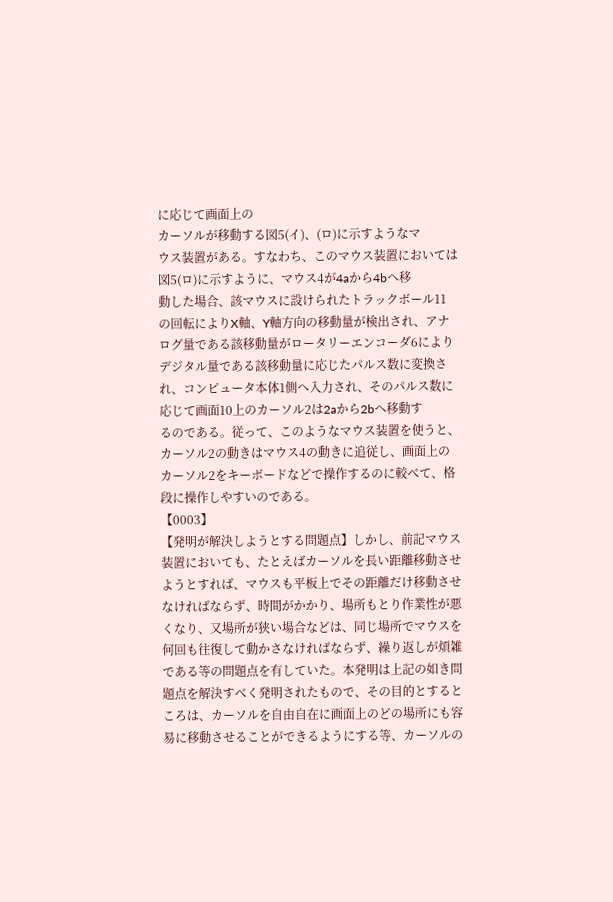に応じて画面上の
カーソルが移動する図5(イ)、(ロ)に示すようなマ
ウス装置がある。すなわち、このマウス装置においては
図5(ロ)に示すように、マウス4が4aから4bへ移
動した場合、該マウスに設けられたトラックボール11
の回転によりX軸、Y軸方向の移動量が検出され、アナ
ログ量である該移動量がロータリーエンコーダ6により
デジタル量である該移動量に応じたパルス数に変換さ
れ、コンピュータ本体1側へ入力され、そのパルス数に
応じて画面10上のカーソル2は2aから2bへ移動す
るのである。従って、このようなマウス装置を使うと、
カーソル2の動きはマウス4の動きに追従し、画面上の
カーソル2をキーボードなどで操作するのに較べて、格
段に操作しやすいのである。
【0003】
【発明が解決しようとする問題点】しかし、前記マウス
装置においても、たとえばカーソルを長い距離移動させ
ようとすれば、マウスも平板上でその距離だけ移動させ
なければならず、時間がかかり、場所もとり作業性が悪
くなり、又場所が狭い場合などは、同じ場所でマウスを
何回も往復して動かさなければならず、繰り返しが煩雑
である等の問題点を有していた。本発明は上記の如き問
題点を解決すべく発明されたもので、その目的とすると
ころは、カーソルを自由自在に画面上のどの場所にも容
易に移動させることができるようにする等、カーソルの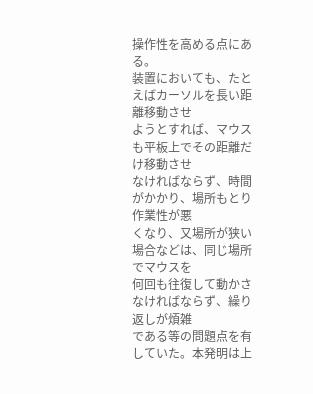操作性を高める点にある。
装置においても、たとえばカーソルを長い距離移動させ
ようとすれば、マウスも平板上でその距離だけ移動させ
なければならず、時間がかかり、場所もとり作業性が悪
くなり、又場所が狭い場合などは、同じ場所でマウスを
何回も往復して動かさなければならず、繰り返しが煩雑
である等の問題点を有していた。本発明は上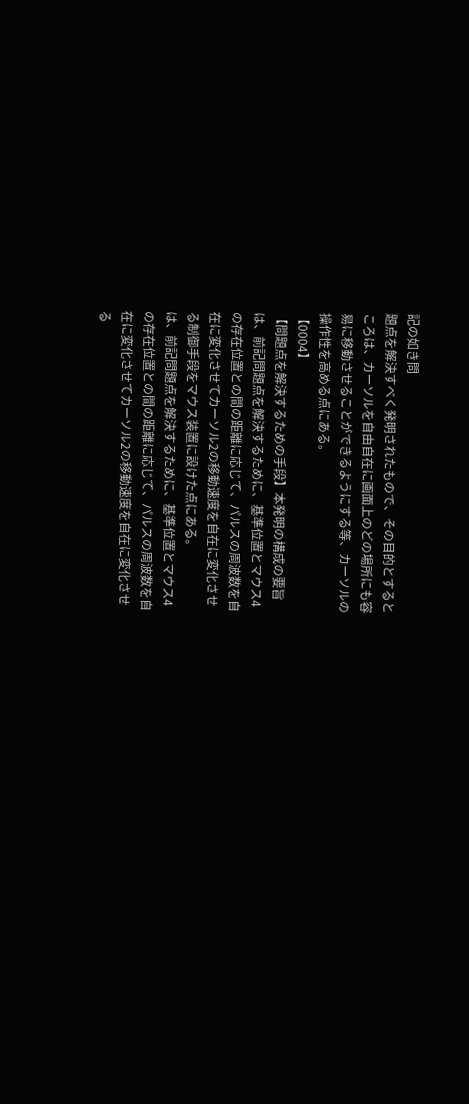記の如き問
題点を解決すべく発明されたもので、その目的とすると
ころは、カーソルを自由自在に画面上のどの場所にも容
易に移動させることができるようにする等、カーソルの
操作性を高める点にある。
【0004】
【問題点を解決するための手段】本発明の構成の要旨
は、前記問題点を解決するために、基準位置とマウス4
の存在位置との間の距離に応じて、パルスの周波数を自
在に変化させてカーソル2の移動速度を自在に変化させ
る制御手段をマウス装置に設けた点にある。
は、前記問題点を解決するために、基準位置とマウス4
の存在位置との間の距離に応じて、パルスの周波数を自
在に変化させてカーソル2の移動速度を自在に変化させ
る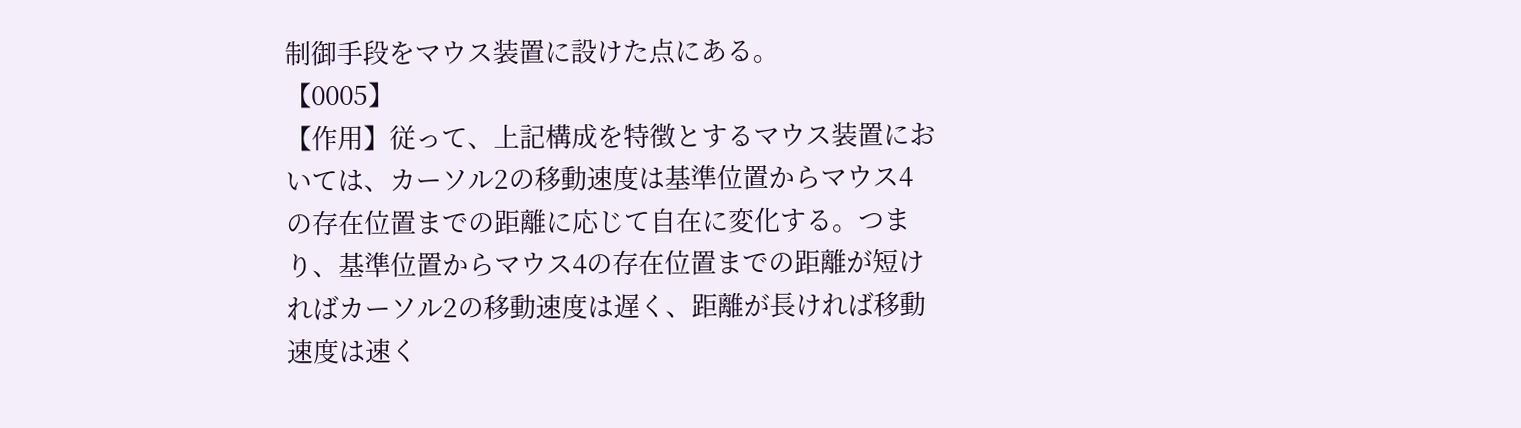制御手段をマウス装置に設けた点にある。
【0005】
【作用】従って、上記構成を特徴とするマウス装置にお
いては、カーソル2の移動速度は基準位置からマウス4
の存在位置までの距離に応じて自在に変化する。つま
り、基準位置からマウス4の存在位置までの距離が短け
ればカーソル2の移動速度は遅く、距離が長ければ移動
速度は速く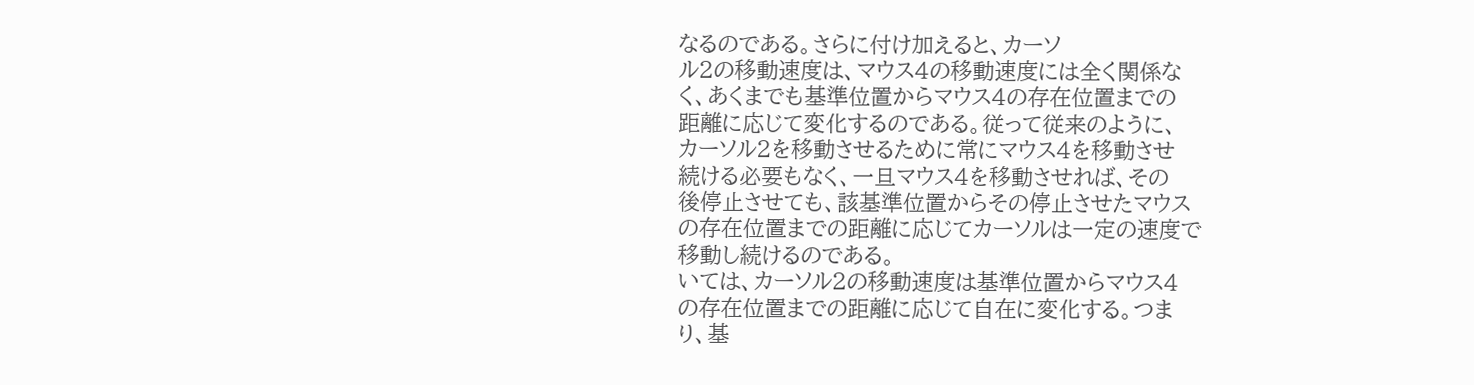なるのである。さらに付け加えると、カーソ
ル2の移動速度は、マウス4の移動速度には全く関係な
く、あくまでも基準位置からマウス4の存在位置までの
距離に応じて変化するのである。従って従来のように、
カーソル2を移動させるために常にマウス4を移動させ
続ける必要もなく、一旦マウス4を移動させれば、その
後停止させても、該基準位置からその停止させたマウス
の存在位置までの距離に応じてカーソルは一定の速度で
移動し続けるのである。
いては、カーソル2の移動速度は基準位置からマウス4
の存在位置までの距離に応じて自在に変化する。つま
り、基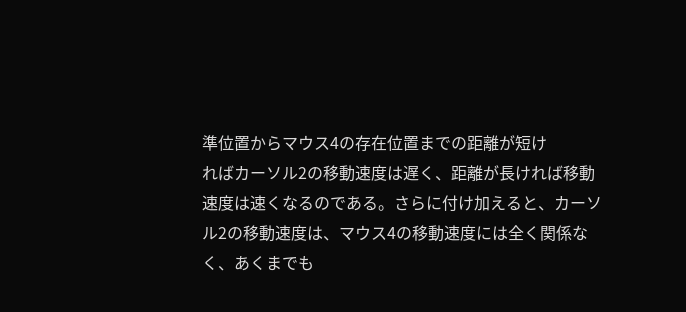準位置からマウス4の存在位置までの距離が短け
ればカーソル2の移動速度は遅く、距離が長ければ移動
速度は速くなるのである。さらに付け加えると、カーソ
ル2の移動速度は、マウス4の移動速度には全く関係な
く、あくまでも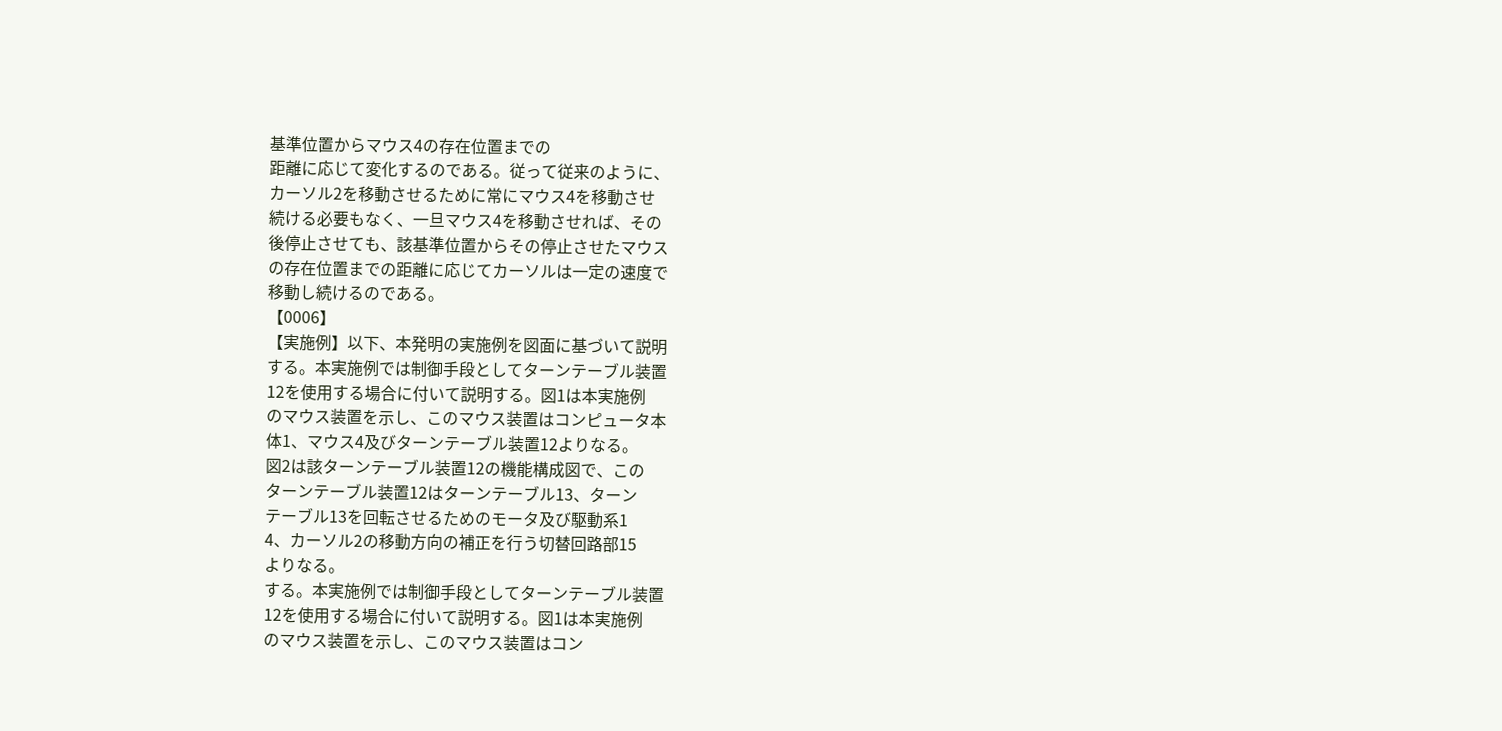基準位置からマウス4の存在位置までの
距離に応じて変化するのである。従って従来のように、
カーソル2を移動させるために常にマウス4を移動させ
続ける必要もなく、一旦マウス4を移動させれば、その
後停止させても、該基準位置からその停止させたマウス
の存在位置までの距離に応じてカーソルは一定の速度で
移動し続けるのである。
【0006】
【実施例】以下、本発明の実施例を図面に基づいて説明
する。本実施例では制御手段としてターンテーブル装置
12を使用する場合に付いて説明する。図1は本実施例
のマウス装置を示し、このマウス装置はコンピュータ本
体1、マウス4及びターンテーブル装置12よりなる。
図2は該ターンテーブル装置12の機能構成図で、この
ターンテーブル装置12はターンテーブル13、ターン
テーブル13を回転させるためのモータ及び駆動系1
4、カーソル2の移動方向の補正を行う切替回路部15
よりなる。
する。本実施例では制御手段としてターンテーブル装置
12を使用する場合に付いて説明する。図1は本実施例
のマウス装置を示し、このマウス装置はコン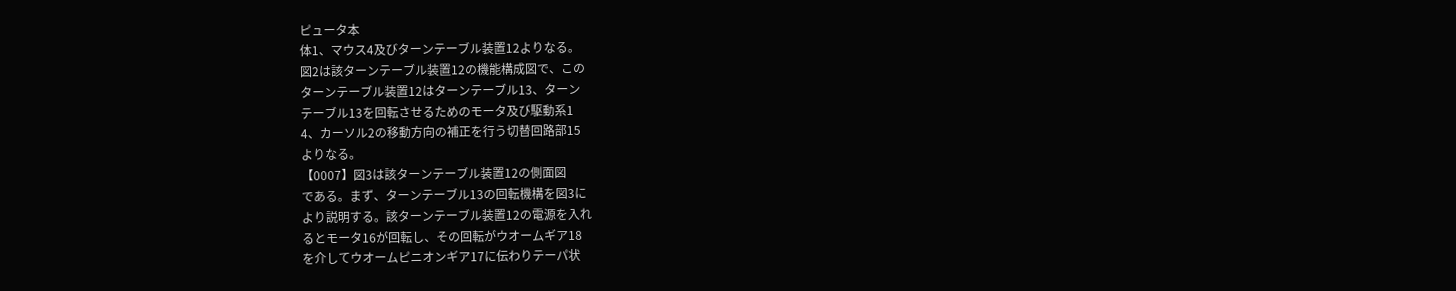ピュータ本
体1、マウス4及びターンテーブル装置12よりなる。
図2は該ターンテーブル装置12の機能構成図で、この
ターンテーブル装置12はターンテーブル13、ターン
テーブル13を回転させるためのモータ及び駆動系1
4、カーソル2の移動方向の補正を行う切替回路部15
よりなる。
【0007】図3は該ターンテーブル装置12の側面図
である。まず、ターンテーブル13の回転機構を図3に
より説明する。該ターンテーブル装置12の電源を入れ
るとモータ16が回転し、その回転がウオームギア18
を介してウオームピニオンギア17に伝わりテーパ状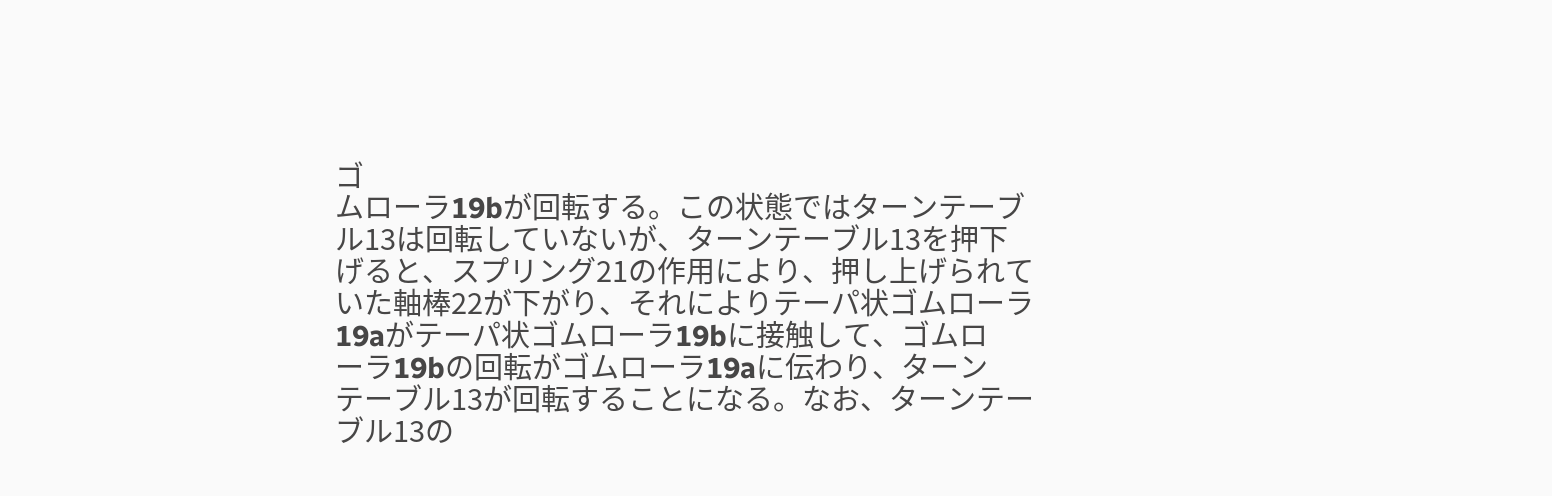ゴ
ムローラ19bが回転する。この状態ではターンテーブ
ル13は回転していないが、ターンテーブル13を押下
げると、スプリング21の作用により、押し上げられて
いた軸棒22が下がり、それによりテーパ状ゴムローラ
19aがテーパ状ゴムローラ19bに接触して、ゴムロ
ーラ19bの回転がゴムローラ19aに伝わり、ターン
テーブル13が回転することになる。なお、ターンテー
ブル13の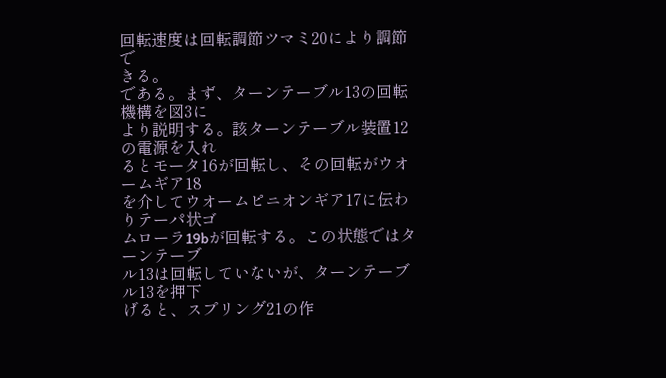回転速度は回転調節ツマミ20により調節で
きる。
である。まず、ターンテーブル13の回転機構を図3に
より説明する。該ターンテーブル装置12の電源を入れ
るとモータ16が回転し、その回転がウオームギア18
を介してウオームピニオンギア17に伝わりテーパ状ゴ
ムローラ19bが回転する。この状態ではターンテーブ
ル13は回転していないが、ターンテーブル13を押下
げると、スプリング21の作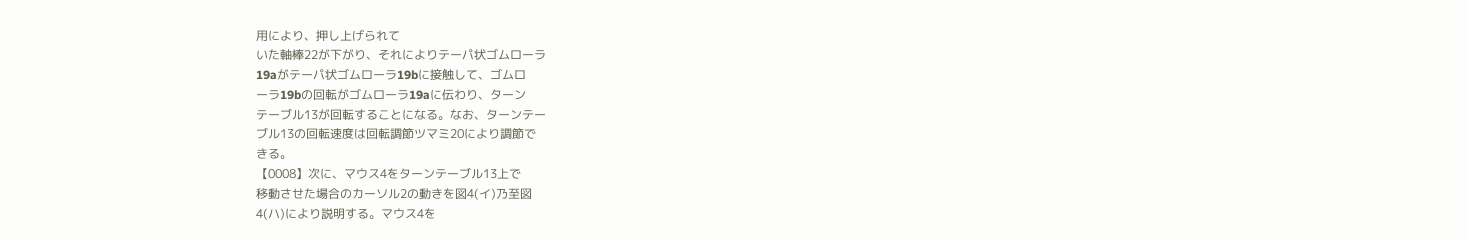用により、押し上げられて
いた軸棒22が下がり、それによりテーパ状ゴムローラ
19aがテーパ状ゴムローラ19bに接触して、ゴムロ
ーラ19bの回転がゴムローラ19aに伝わり、ターン
テーブル13が回転することになる。なお、ターンテー
ブル13の回転速度は回転調節ツマミ20により調節で
きる。
【0008】次に、マウス4をターンテーブル13上で
移動させた場合のカーソル2の動きを図4(イ)乃至図
4(ハ)により説明する。マウス4を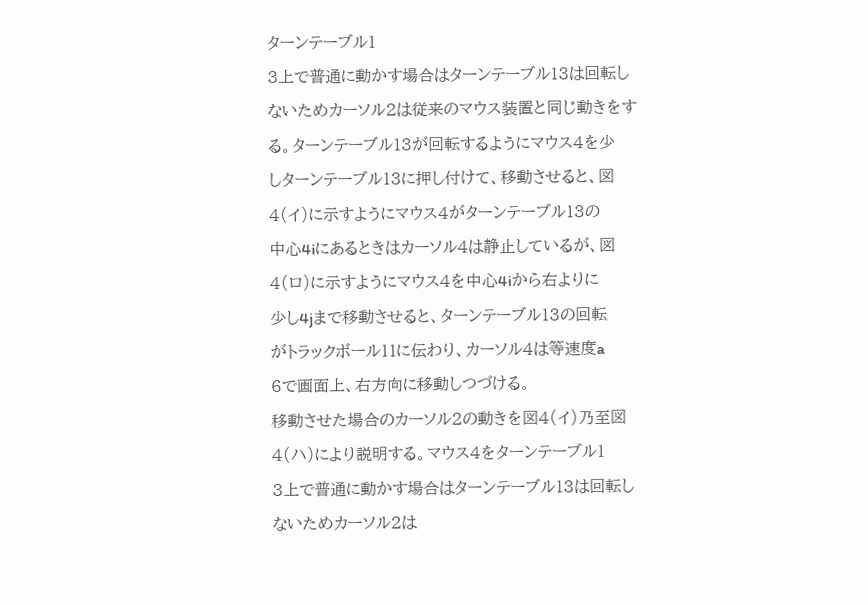ターンテーブル1
3上で普通に動かす場合はターンテーブル13は回転し
ないためカーソル2は従来のマウス装置と同じ動きをす
る。ターンテーブル13が回転するようにマウス4を少
しターンテーブル13に押し付けて、移動させると、図
4(イ)に示すようにマウス4がターンテーブル13の
中心4iにあるときはカーソル4は静止しているが、図
4(ロ)に示すようにマウス4を中心4iから右よりに
少し4jまで移動させると、ターンテーブル13の回転
がトラックボール11に伝わり、カーソル4は等速度a
6で画面上、右方向に移動しつづける。
移動させた場合のカーソル2の動きを図4(イ)乃至図
4(ハ)により説明する。マウス4をターンテーブル1
3上で普通に動かす場合はターンテーブル13は回転し
ないためカーソル2は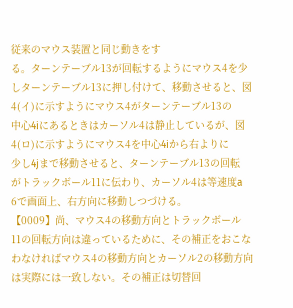従来のマウス装置と同じ動きをす
る。ターンテーブル13が回転するようにマウス4を少
しターンテーブル13に押し付けて、移動させると、図
4(イ)に示すようにマウス4がターンテーブル13の
中心4iにあるときはカーソル4は静止しているが、図
4(ロ)に示すようにマウス4を中心4iから右よりに
少し4jまで移動させると、ターンテーブル13の回転
がトラックボール11に伝わり、カーソル4は等速度a
6で画面上、右方向に移動しつづける。
【0009】尚、マウス4の移動方向とトラックボール
11の回転方向は違っているために、その補正をおこな
わなければマウス4の移動方向とカーソル2の移動方向
は実際には一致しない。その補正は切替回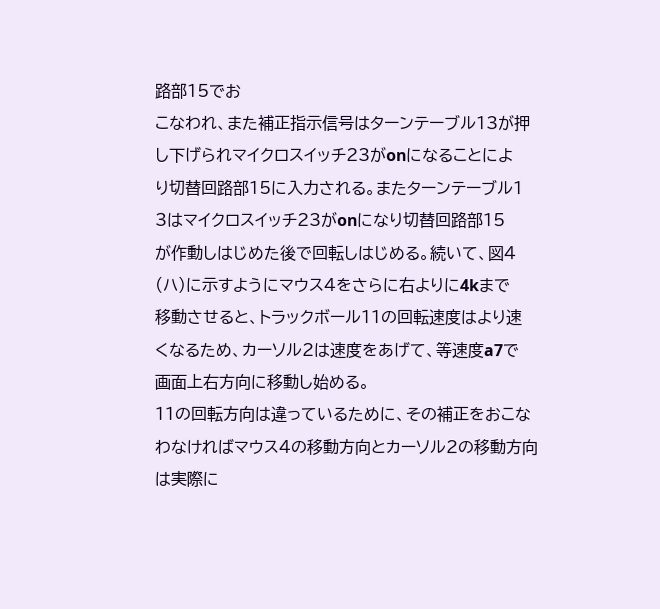路部15でお
こなわれ、また補正指示信号はターンテーブル13が押
し下げられマイクロスイッチ23がonになることによ
り切替回路部15に入力される。またターンテーブル1
3はマイクロスイッチ23がonになり切替回路部15
が作動しはじめた後で回転しはじめる。続いて、図4
(ハ)に示すようにマウス4をさらに右よりに4kまで
移動させると、トラックボール11の回転速度はより速
くなるため、カーソル2は速度をあげて、等速度a7で
画面上右方向に移動し始める。
11の回転方向は違っているために、その補正をおこな
わなければマウス4の移動方向とカーソル2の移動方向
は実際に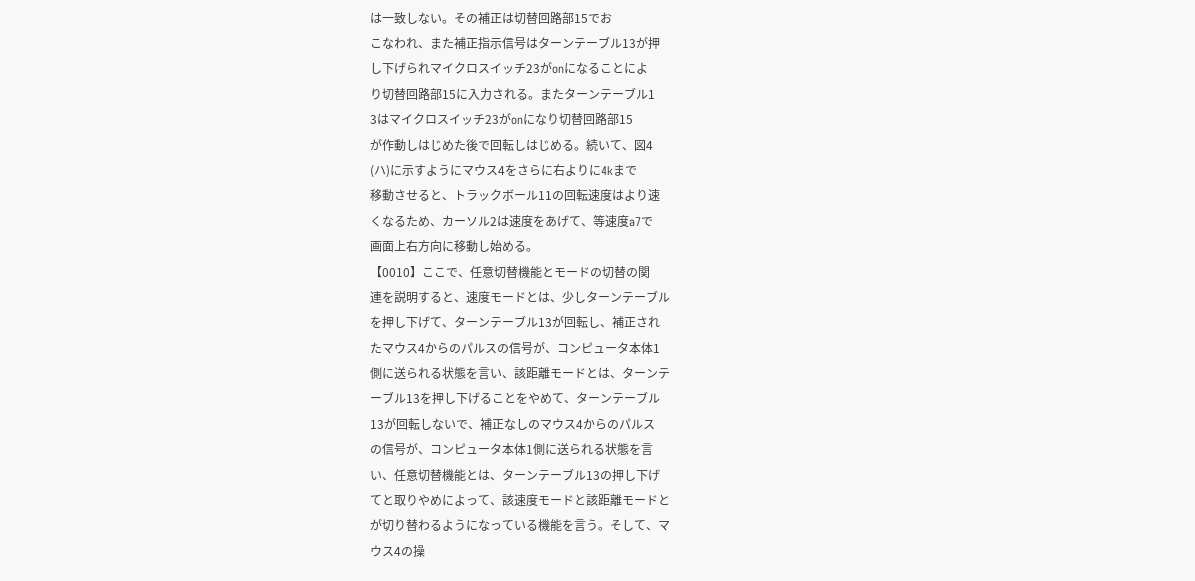は一致しない。その補正は切替回路部15でお
こなわれ、また補正指示信号はターンテーブル13が押
し下げられマイクロスイッチ23がonになることによ
り切替回路部15に入力される。またターンテーブル1
3はマイクロスイッチ23がonになり切替回路部15
が作動しはじめた後で回転しはじめる。続いて、図4
(ハ)に示すようにマウス4をさらに右よりに4kまで
移動させると、トラックボール11の回転速度はより速
くなるため、カーソル2は速度をあげて、等速度a7で
画面上右方向に移動し始める。
【0010】ここで、任意切替機能とモードの切替の関
連を説明すると、速度モードとは、少しターンテーブル
を押し下げて、ターンテーブル13が回転し、補正され
たマウス4からのパルスの信号が、コンピュータ本体1
側に送られる状態を言い、該距離モードとは、ターンテ
ーブル13を押し下げることをやめて、ターンテーブル
13が回転しないで、補正なしのマウス4からのパルス
の信号が、コンピュータ本体1側に送られる状態を言
い、任意切替機能とは、ターンテーブル13の押し下げ
てと取りやめによって、該速度モードと該距離モードと
が切り替わるようになっている機能を言う。そして、マ
ウス4の操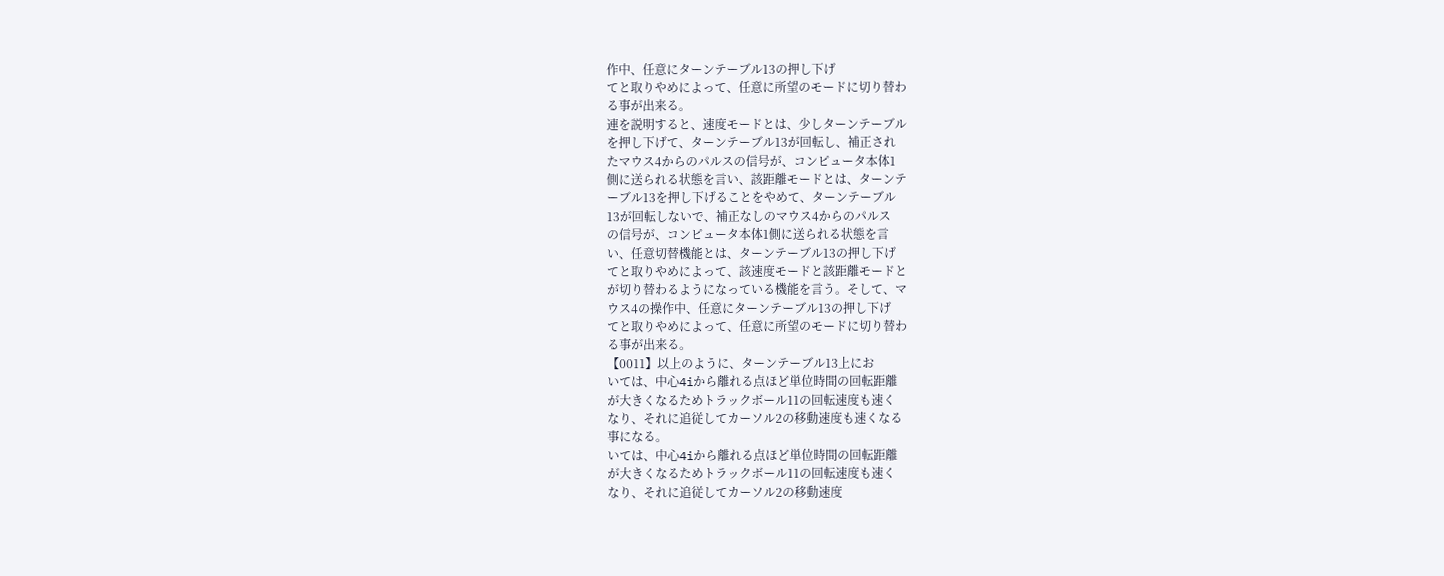作中、任意にターンテーブル13の押し下げ
てと取りやめによって、任意に所望のモードに切り替わ
る事が出来る。
連を説明すると、速度モードとは、少しターンテーブル
を押し下げて、ターンテーブル13が回転し、補正され
たマウス4からのパルスの信号が、コンピュータ本体1
側に送られる状態を言い、該距離モードとは、ターンテ
ーブル13を押し下げることをやめて、ターンテーブル
13が回転しないで、補正なしのマウス4からのパルス
の信号が、コンピュータ本体1側に送られる状態を言
い、任意切替機能とは、ターンテーブル13の押し下げ
てと取りやめによって、該速度モードと該距離モードと
が切り替わるようになっている機能を言う。そして、マ
ウス4の操作中、任意にターンテーブル13の押し下げ
てと取りやめによって、任意に所望のモードに切り替わ
る事が出来る。
【0011】以上のように、ターンテーブル13上にお
いては、中心4iから離れる点ほど単位時間の回転距離
が大きくなるためトラックボール11の回転速度も速く
なり、それに追従してカーソル2の移動速度も速くなる
事になる。
いては、中心4iから離れる点ほど単位時間の回転距離
が大きくなるためトラックボール11の回転速度も速く
なり、それに追従してカーソル2の移動速度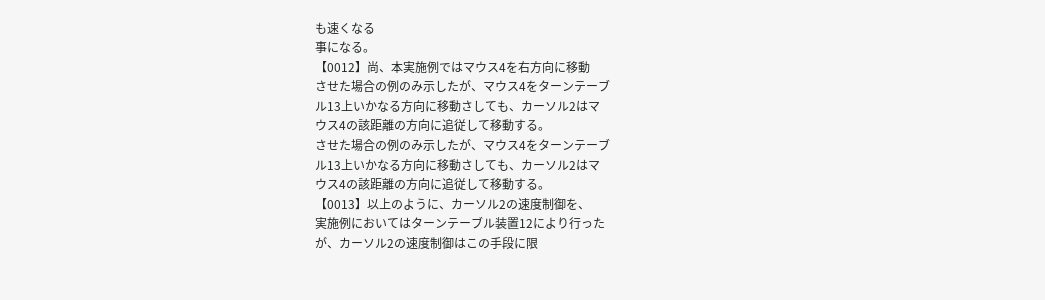も速くなる
事になる。
【0012】尚、本実施例ではマウス4を右方向に移動
させた場合の例のみ示したが、マウス4をターンテーブ
ル13上いかなる方向に移動さしても、カーソル2はマ
ウス4の該距離の方向に追従して移動する。
させた場合の例のみ示したが、マウス4をターンテーブ
ル13上いかなる方向に移動さしても、カーソル2はマ
ウス4の該距離の方向に追従して移動する。
【0013】以上のように、カーソル2の速度制御を、
実施例においてはターンテーブル装置12により行った
が、カーソル2の速度制御はこの手段に限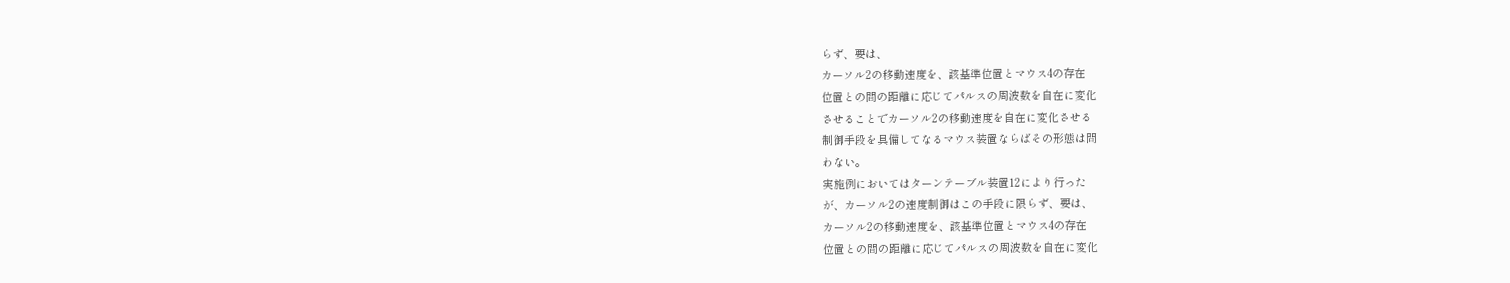らず、要は、
カーソル2の移動速度を、該基準位置とマウス4の存在
位置との間の距離に応じてパルスの周波数を自在に変化
させることでカーソル2の移動速度を自在に変化させる
制御手段を具備してなるマウス装置ならばその形態は問
わない。
実施例においてはターンテーブル装置12により行った
が、カーソル2の速度制御はこの手段に限らず、要は、
カーソル2の移動速度を、該基準位置とマウス4の存在
位置との間の距離に応じてパルスの周波数を自在に変化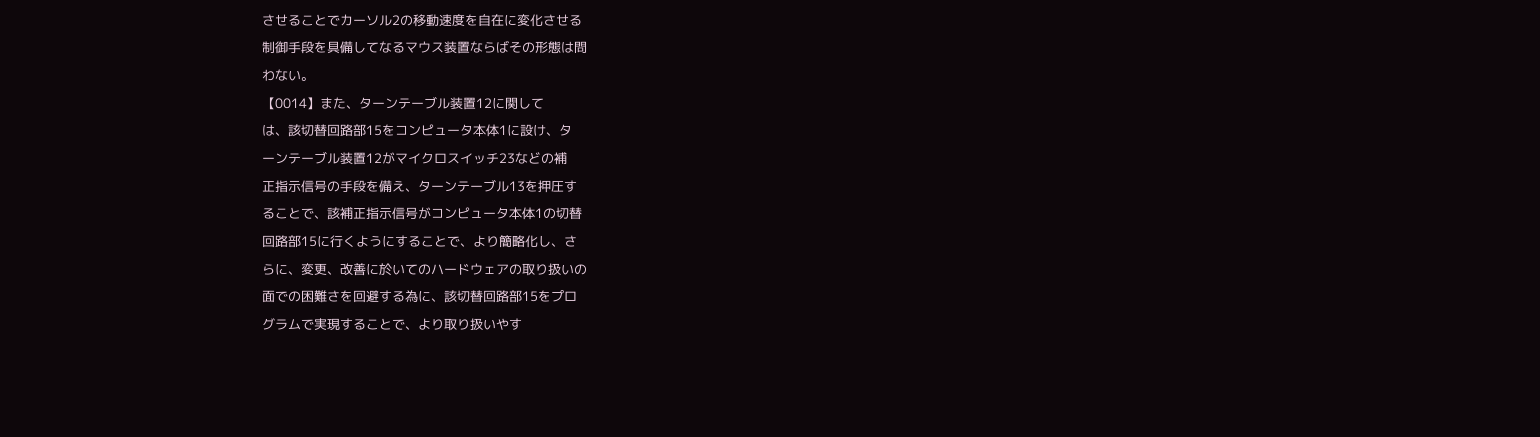させることでカーソル2の移動速度を自在に変化させる
制御手段を具備してなるマウス装置ならばその形態は問
わない。
【0014】また、ターンテーブル装置12に関して
は、該切替回路部15をコンピュータ本体1に設け、タ
ーンテーブル装置12がマイクロスイッチ23などの補
正指示信号の手段を備え、ターンテーブル13を押圧す
ることで、該補正指示信号がコンピュータ本体1の切替
回路部15に行くようにすることで、より簡略化し、さ
らに、変更、改善に於いてのハードウェアの取り扱いの
面での困難さを回避する為に、該切替回路部15をプロ
グラムで実現することで、より取り扱いやす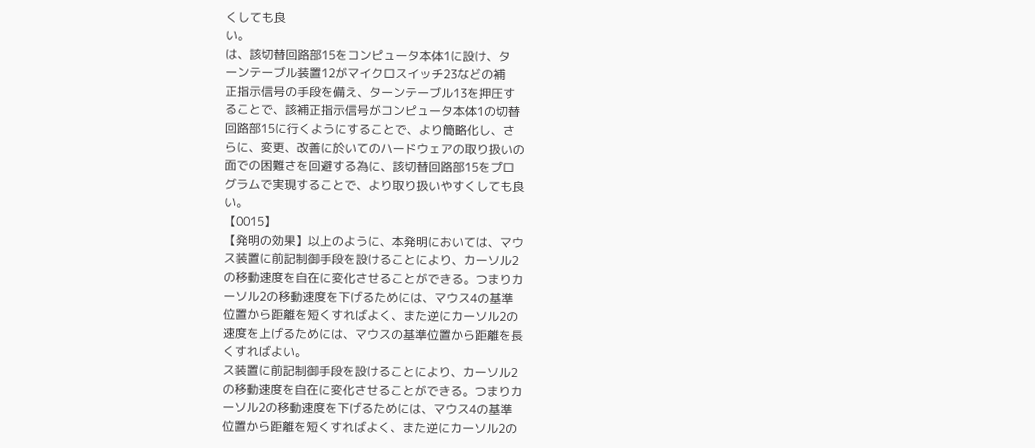くしても良
い。
は、該切替回路部15をコンピュータ本体1に設け、タ
ーンテーブル装置12がマイクロスイッチ23などの補
正指示信号の手段を備え、ターンテーブル13を押圧す
ることで、該補正指示信号がコンピュータ本体1の切替
回路部15に行くようにすることで、より簡略化し、さ
らに、変更、改善に於いてのハードウェアの取り扱いの
面での困難さを回避する為に、該切替回路部15をプロ
グラムで実現することで、より取り扱いやすくしても良
い。
【0015】
【発明の効果】以上のように、本発明においては、マウ
ス装置に前記制御手段を設けることにより、カーソル2
の移動速度を自在に変化させることができる。つまりカ
ーソル2の移動速度を下げるためには、マウス4の基準
位置から距離を短くすればよく、また逆にカーソル2の
速度を上げるためには、マウスの基準位置から距離を長
くすればよい。
ス装置に前記制御手段を設けることにより、カーソル2
の移動速度を自在に変化させることができる。つまりカ
ーソル2の移動速度を下げるためには、マウス4の基準
位置から距離を短くすればよく、また逆にカーソル2の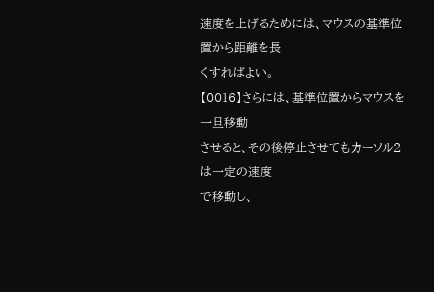速度を上げるためには、マウスの基準位置から距離を長
くすればよい。
【0016】さらには、基準位置からマウスを一旦移動
させると、その後停止させてもカーソル2は一定の速度
で移動し、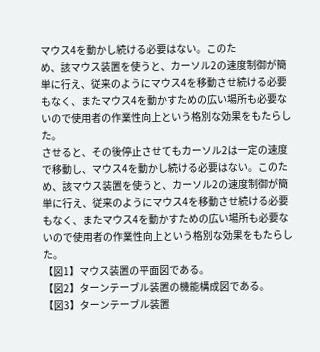マウス4を動かし続ける必要はない。このた
め、該マウス装置を使うと、カーソル2の速度制御が簡
単に行え、従来のようにマウス4を移動させ続ける必要
もなく、またマウス4を動かすための広い場所も必要な
いので使用者の作業性向上という格別な効果をもたらし
た。
させると、その後停止させてもカーソル2は一定の速度
で移動し、マウス4を動かし続ける必要はない。このた
め、該マウス装置を使うと、カーソル2の速度制御が簡
単に行え、従来のようにマウス4を移動させ続ける必要
もなく、またマウス4を動かすための広い場所も必要な
いので使用者の作業性向上という格別な効果をもたらし
た。
【図1】マウス装置の平面図である。
【図2】ターンテーブル装置の機能構成図である。
【図3】ターンテーブル装置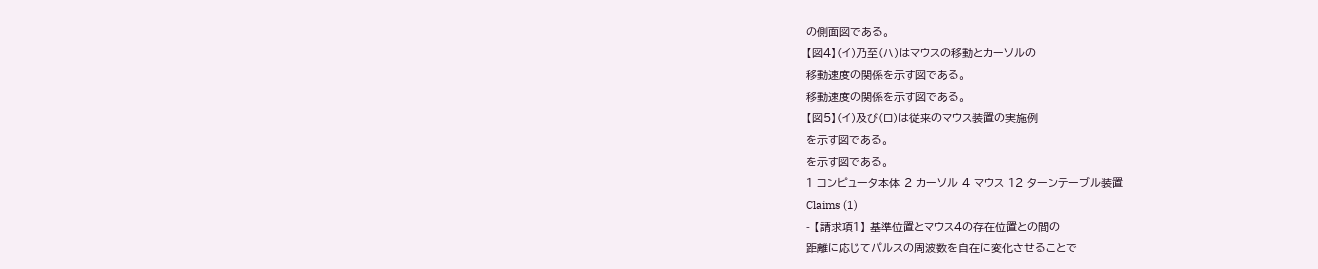の側面図である。
【図4】(イ)乃至(ハ)はマウスの移動とカーソルの
移動速度の関係を示す図である。
移動速度の関係を示す図である。
【図5】(イ)及び(ロ)は従来のマウス装置の実施例
を示す図である。
を示す図である。
1 コンピュータ本体 2 カーソル 4 マウス 12 ターンテーブル装置
Claims (1)
- 【請求項1】 基準位置とマウス4の存在位置との間の
距離に応じてパルスの周波数を自在に変化させることで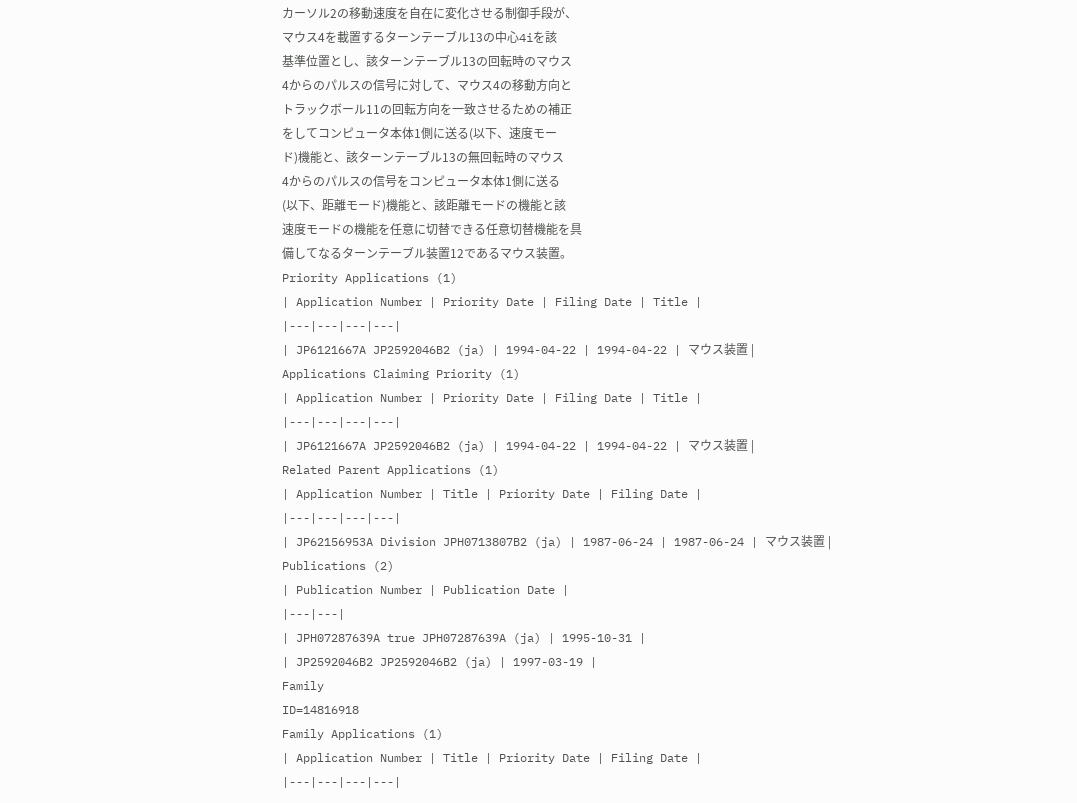カーソル2の移動速度を自在に変化させる制御手段が、
マウス4を載置するターンテーブル13の中心4iを該
基準位置とし、該ターンテーブル13の回転時のマウス
4からのパルスの信号に対して、マウス4の移動方向と
トラックボール11の回転方向を一致させるための補正
をしてコンピュータ本体1側に送る(以下、速度モー
ド)機能と、該ターンテーブル13の無回転時のマウス
4からのパルスの信号をコンピュータ本体1側に送る
(以下、距離モード)機能と、該距離モードの機能と該
速度モードの機能を任意に切替できる任意切替機能を具
備してなるターンテーブル装置12であるマウス装置。
Priority Applications (1)
| Application Number | Priority Date | Filing Date | Title |
|---|---|---|---|
| JP6121667A JP2592046B2 (ja) | 1994-04-22 | 1994-04-22 | マウス装置 |
Applications Claiming Priority (1)
| Application Number | Priority Date | Filing Date | Title |
|---|---|---|---|
| JP6121667A JP2592046B2 (ja) | 1994-04-22 | 1994-04-22 | マウス装置 |
Related Parent Applications (1)
| Application Number | Title | Priority Date | Filing Date |
|---|---|---|---|
| JP62156953A Division JPH0713807B2 (ja) | 1987-06-24 | 1987-06-24 | マウス装置 |
Publications (2)
| Publication Number | Publication Date |
|---|---|
| JPH07287639A true JPH07287639A (ja) | 1995-10-31 |
| JP2592046B2 JP2592046B2 (ja) | 1997-03-19 |
Family
ID=14816918
Family Applications (1)
| Application Number | Title | Priority Date | Filing Date |
|---|---|---|---|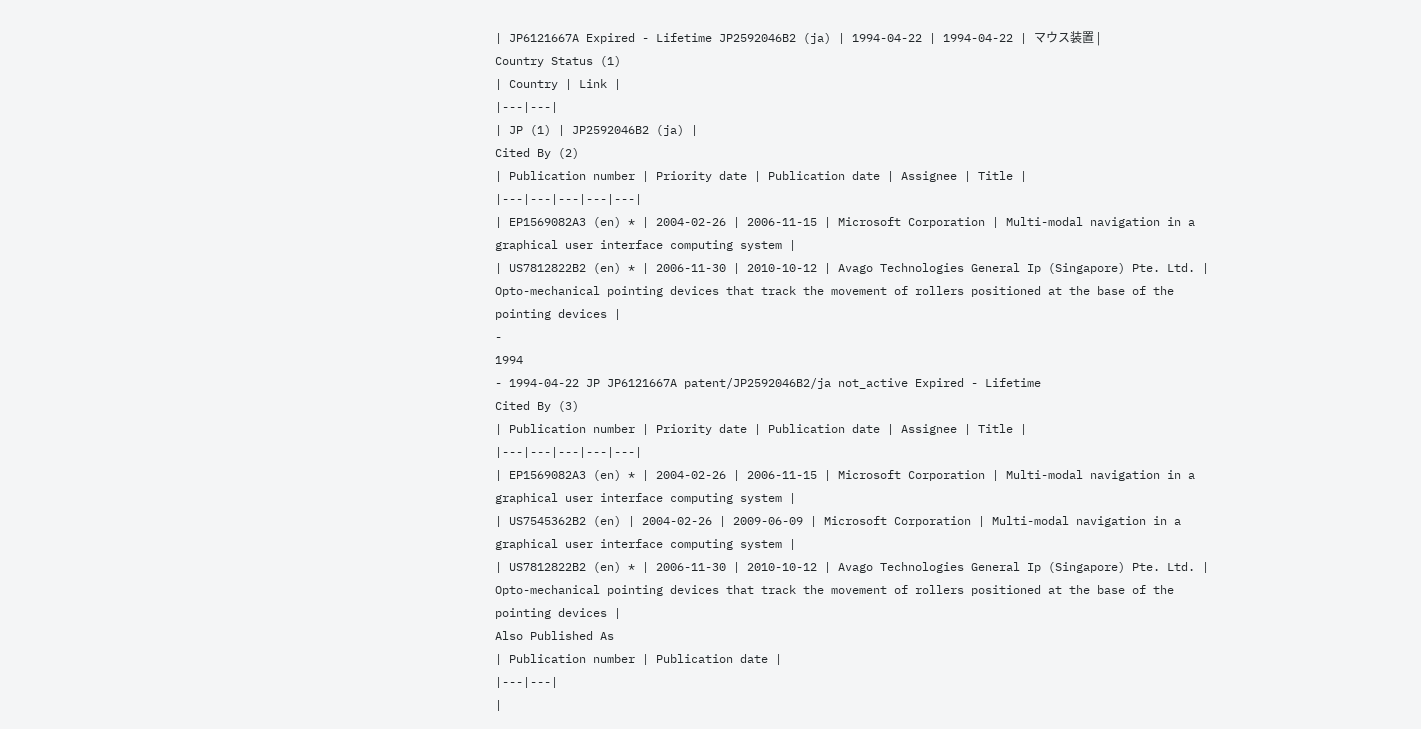| JP6121667A Expired - Lifetime JP2592046B2 (ja) | 1994-04-22 | 1994-04-22 | マウス装置 |
Country Status (1)
| Country | Link |
|---|---|
| JP (1) | JP2592046B2 (ja) |
Cited By (2)
| Publication number | Priority date | Publication date | Assignee | Title |
|---|---|---|---|---|
| EP1569082A3 (en) * | 2004-02-26 | 2006-11-15 | Microsoft Corporation | Multi-modal navigation in a graphical user interface computing system |
| US7812822B2 (en) * | 2006-11-30 | 2010-10-12 | Avago Technologies General Ip (Singapore) Pte. Ltd. | Opto-mechanical pointing devices that track the movement of rollers positioned at the base of the pointing devices |
-
1994
- 1994-04-22 JP JP6121667A patent/JP2592046B2/ja not_active Expired - Lifetime
Cited By (3)
| Publication number | Priority date | Publication date | Assignee | Title |
|---|---|---|---|---|
| EP1569082A3 (en) * | 2004-02-26 | 2006-11-15 | Microsoft Corporation | Multi-modal navigation in a graphical user interface computing system |
| US7545362B2 (en) | 2004-02-26 | 2009-06-09 | Microsoft Corporation | Multi-modal navigation in a graphical user interface computing system |
| US7812822B2 (en) * | 2006-11-30 | 2010-10-12 | Avago Technologies General Ip (Singapore) Pte. Ltd. | Opto-mechanical pointing devices that track the movement of rollers positioned at the base of the pointing devices |
Also Published As
| Publication number | Publication date |
|---|---|
|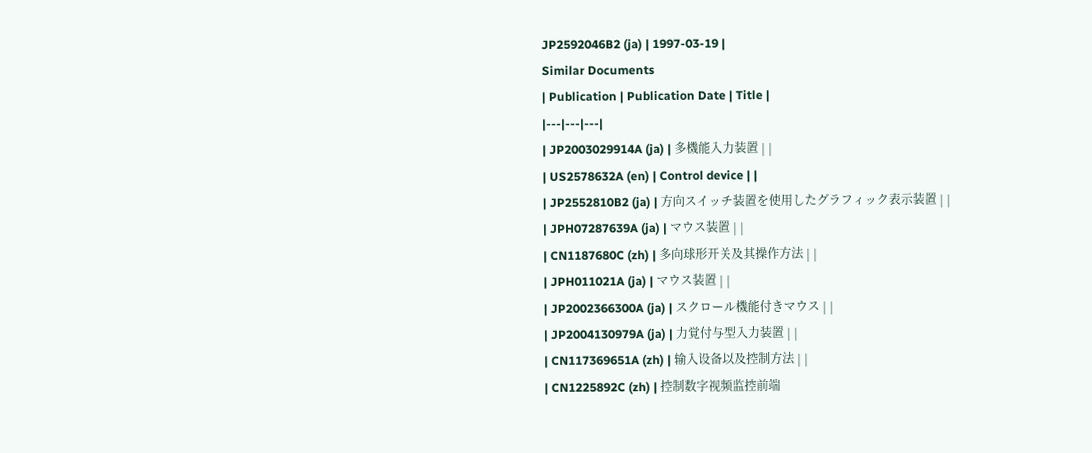JP2592046B2 (ja) | 1997-03-19 |
Similar Documents
| Publication | Publication Date | Title |
|---|---|---|
| JP2003029914A (ja) | 多機能入力装置 | |
| US2578632A (en) | Control device | |
| JP2552810B2 (ja) | 方向スイッチ装置を使用したグラフィック表示装置 | |
| JPH07287639A (ja) | マウス装置 | |
| CN1187680C (zh) | 多向球形开关及其操作方法 | |
| JPH011021A (ja) | マウス装置 | |
| JP2002366300A (ja) | スクロール機能付きマウス | |
| JP2004130979A (ja) | 力覚付与型入力装置 | |
| CN117369651A (zh) | 输入设备以及控制方法 | |
| CN1225892C (zh) | 控制数字视频监控前端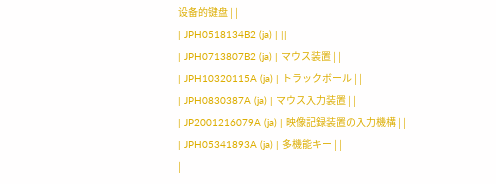设备的键盘 | |
| JPH0518134B2 (ja) | ||
| JPH0713807B2 (ja) | マウス装置 | |
| JPH10320115A (ja) | トラックボール | |
| JPH0830387A (ja) | マウス入力装置 | |
| JP2001216079A (ja) | 映像記録装置の入力機構 | |
| JPH05341893A (ja) | 多機能キー | |
|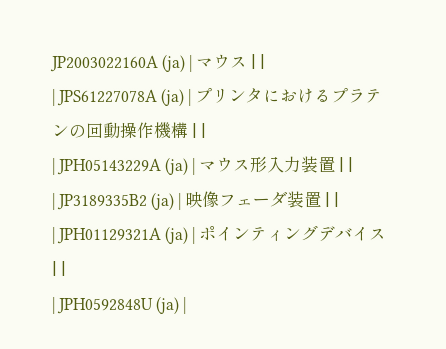JP2003022160A (ja) | マウス | |
| JPS61227078A (ja) | プリンタにおけるプラテンの回動操作機構 | |
| JPH05143229A (ja) | マウス形入力装置 | |
| JP3189335B2 (ja) | 映像フェーダ装置 | |
| JPH01129321A (ja) | ポインティングデバイス | |
| JPH0592848U (ja) |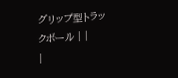グリップ型トラックボール | |
|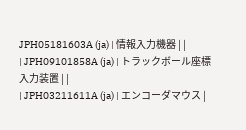JPH05181603A (ja) | 情報入力機器 | |
| JPH09101858A (ja) | トラックボール座標入力装置 | |
| JPH03211611A (ja) | エンコーダマウス |